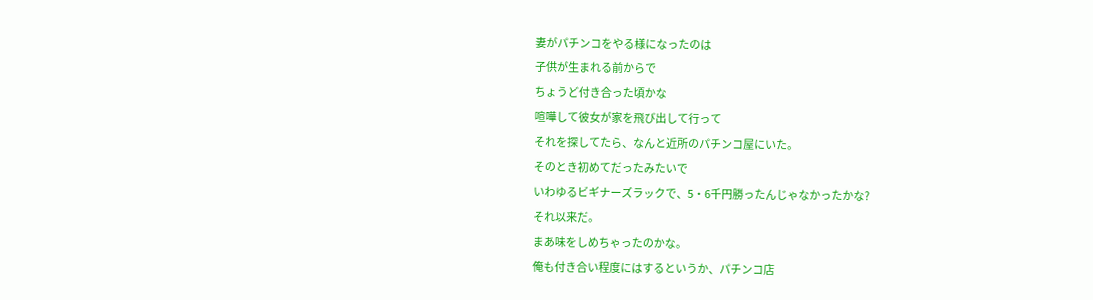妻がパチンコをやる様になったのは
子供が生まれる前からで
ちょうど付き合った頃かな
喧嘩して彼女が家を飛び出して行って
それを探してたら、なんと近所のパチンコ屋にいた。
そのとき初めてだったみたいで
いわゆるビギナーズラックで、5・6千円勝ったんじゃなかったかな?
それ以来だ。
まあ味をしめちゃったのかな。
俺も付き合い程度にはするというか、パチンコ店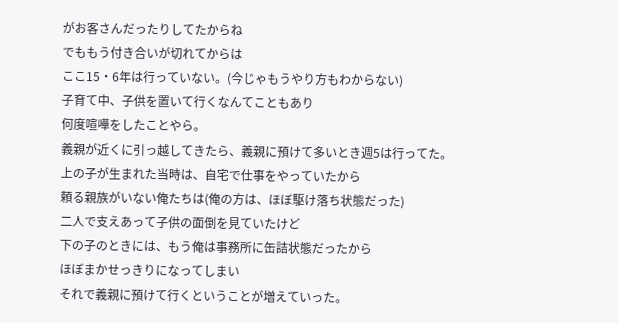がお客さんだったりしてたからね
でももう付き合いが切れてからは
ここ15・6年は行っていない。(今じゃもうやり方もわからない)
子育て中、子供を置いて行くなんてこともあり
何度喧嘩をしたことやら。
義親が近くに引っ越してきたら、義親に預けて多いとき週5は行ってた。
上の子が生まれた当時は、自宅で仕事をやっていたから
頼る親族がいない俺たちは(俺の方は、ほぼ駆け落ち状態だった)
二人で支えあって子供の面倒を見ていたけど
下の子のときには、もう俺は事務所に缶詰状態だったから
ほぼまかせっきりになってしまい
それで義親に預けて行くということが増えていった。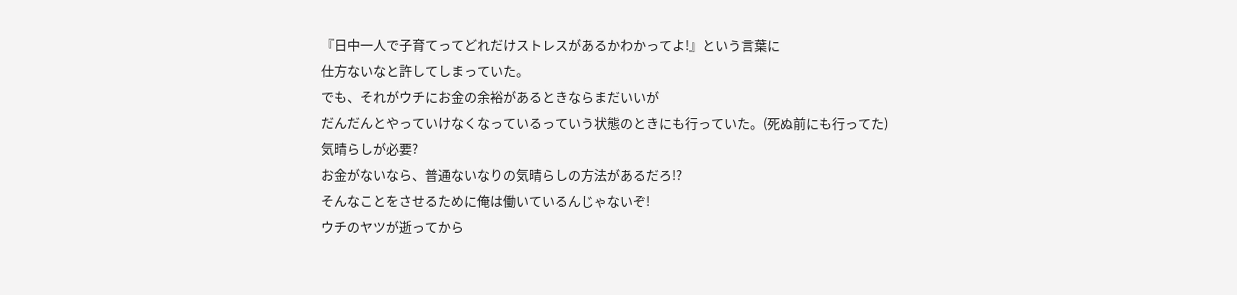『日中一人で子育てってどれだけストレスがあるかわかってよ!』という言葉に
仕方ないなと許してしまっていた。
でも、それがウチにお金の余裕があるときならまだいいが
だんだんとやっていけなくなっているっていう状態のときにも行っていた。(死ぬ前にも行ってた)
気晴らしが必要?
お金がないなら、普通ないなりの気晴らしの方法があるだろ!?
そんなことをさせるために俺は働いているんじゃないぞ!
ウチのヤツが逝ってから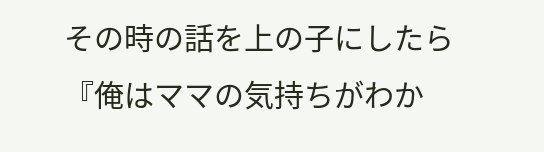その時の話を上の子にしたら
『俺はママの気持ちがわか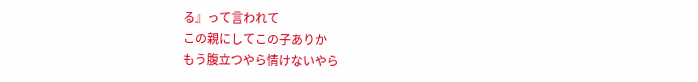る』って言われて
この親にしてこの子ありか
もう腹立つやら情けないやら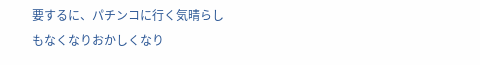要するに、パチンコに行く気晴らしもなくなりおかしくなり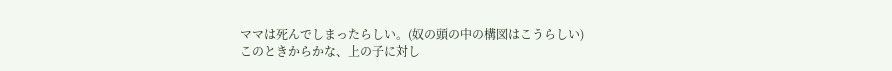ママは死んでしまったらしい。(奴の頭の中の構図はこうらしい)
このときからかな、上の子に対し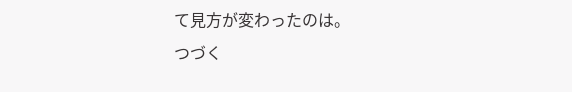て見方が変わったのは。
つづく